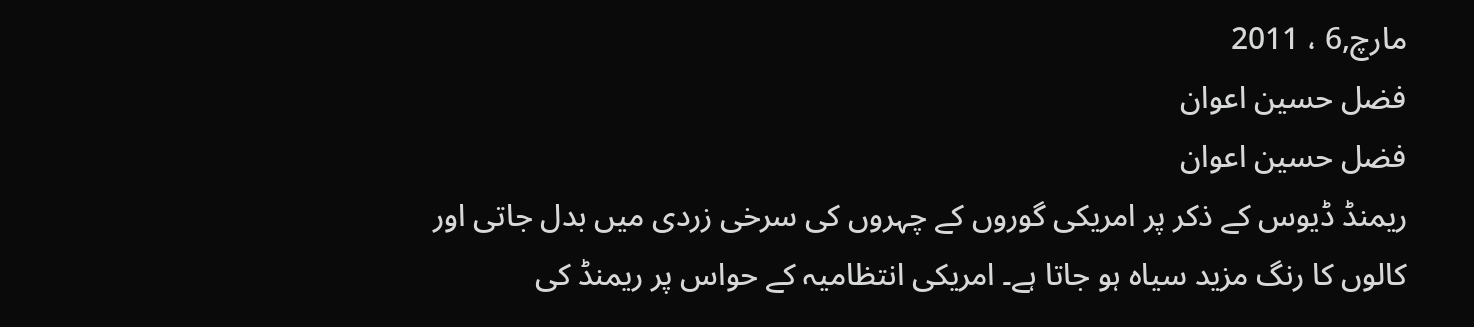مارچ,6 ، 2011
فضل حسین اعوان
فضل حسین اعوان
ریمنڈ ڈیوس کے ذکر پر امریکی گوروں کے چہروں کی سرخی زردی میں بدل جاتی اور کالوں کا رنگ مزید سیاہ ہو جاتا ہے۔ امریکی انتظامیہ کے حواس پر ریمنڈ کی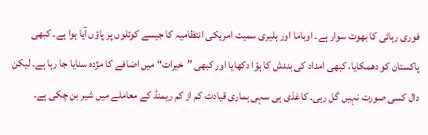فوری رہائی کا بھوت سوار ہے۔ اوباما اور ہلیری سمیت امریکی انتظامیہ کا جیسے کوئلوں پر پاؤں آیا ہوا ہے۔ کبھی پاکستان کو دھمکایا، کبھی امداد کی بندش کا ہوّا دکھایا اور کبھی ”خیرات“ میں اضافے کا مژدہ سنایا جا رہا ہے۔ لیکن دال کسی صورت نہیں گل رہی۔ کاغذی ہی سہی ہماری قیادت کم از کم ریمنڈ کے معاملے میں شیر بن چکی ہے۔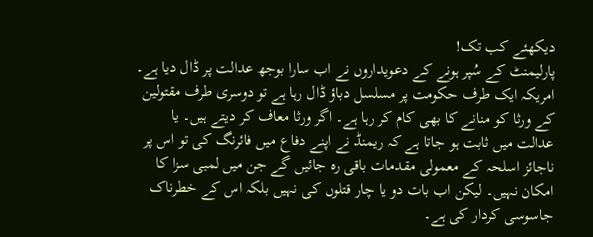دیکھئے کب تک!
پارلیمنٹ کے سُپر ہونے کے دعویداروں نے اب سارا بوجھ عدالت پر ڈال دیا ہے۔ امریکہ ایک طرف حکومت پر مسلسل دباؤ ڈال رہا ہے تو دوسری طرف مقتولین کے ورثا کو منانے کا بھی کام کر رہا ہے۔ اگر ورثا معاف کر دیتے ہیں۔ یا عدالت میں ثابت ہو جاتا ہے کہ ریمنڈ نے اپنے دفاع میں فائرنگ کی تو اس پر ناجائز اسلحہ کے معمولی مقدمات باقی رہ جائیں گے جن میں لمبی سزا کا امکان نہیں۔ لیکن اب بات دو یا چار قتلوں کی نہیں بلکہ اس کے خطرناک جاسوسی کردار کی ہے۔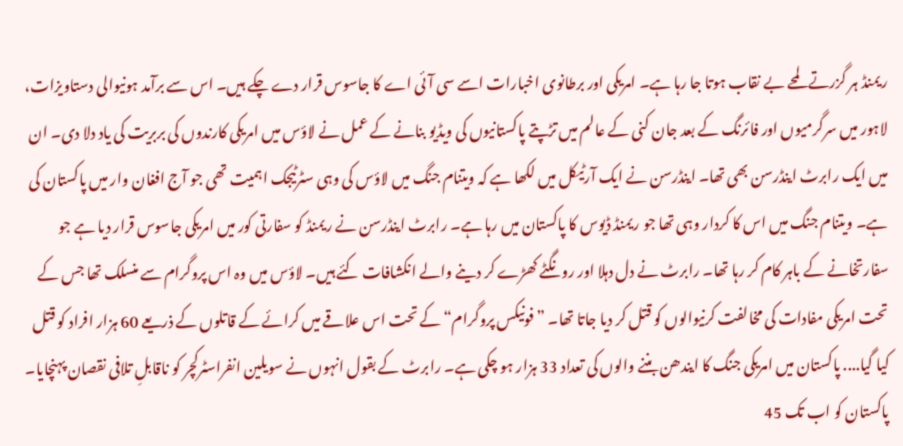ریمنڈ ہر گزرتے لمحے بے نقاب ہوتا جا رہا ہے۔ امریکی اور برطانوی اخبارات اسے سی آئی اے کا جاسوس قرار دے چکے ہیں۔ اس سے برآمد ہونیوالی دستاویزات، لاہور میں سرگرمیوں اور فائرنگ کے بعد جان کنی کے عالم میں تڑپتے پاکستانیوں کی ویڈیو بنانے کے عمل نے لاؤس میں امریکی کارندوں کی بربریت کی یاد دلا دی۔ ان میں ایک رابرٹ اینڈرسن بھی تھا۔ اینڈرسن نے ایک آرٹیکل میں لکھا ہے کہ ویتنام جنگ میں لاؤس کی وہی سٹرٹیجک اہمیت تھی جو آج افغان وار میں پاکستان کی ہے۔ ویتنام جنگ میں اس کا کردار وہی تھا جو ریمنڈ ڈیوس کا پاکستان میں رہا ہے۔ رابرٹ اینڈرسن نے ریمنڈ کو سفارتی کور میں امریکی جاسوس قرار دیا ہے جو سفارتخانے کے باہر کام کر رہا تھا۔ رابرٹ نے دل دہلا اور رونگٹے کھڑے کر دینے والے انکشافات کئے ہیں۔ لاؤس میں وہ اس پروگرام سے منسلک تھا جس کے تحت امریکی مفادات کی مخالفت کرنیوالوں کو قتل کر دیا جاتا تھا۔ ”فونیکس پروگرام“ کے تحت اس علاقے میں کرائے کے قاتلوں کے ذریعے 60 ہزار افراد کو قتل کیا گیا.... پاکستان میں امریکی جنگ کا ایندھن بننے والوں کی تعداد 33 ہزار ہو چکی ہے۔ رابرٹ کے بقول انہوں نے سویلین انفراسٹرکچر کو ناقابلِ تلافی نقصان پہنچایا۔ پاکستان کو اب تک 45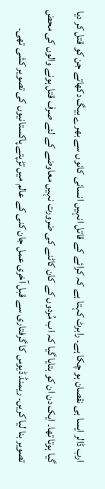ارب ڈالر ایسا ہی نقصان ہو چکا ہے۔ رابرٹ کہتا ہے کہ کرائے کے قاتل انہیں انسانی کانوں سے بھرے بیگ دکھاتے جن کو قتل کر دیا گیا ہوتا تھا۔ ایک دن ان کو بتایا گیا کہ اب مُردوں کے کان کاٹنے کی ضرورت نہیں معاوضے کے لئے صرف قتل ہونے والوں کی محض تصویر بنا لیا کریں۔ ریمنڈ ڈیوس کا گرفتاری سے قبل آخری عمل جان کنی کے عالم میں تڑپتے پاکستانیوں کی تصویر کشی تھی۔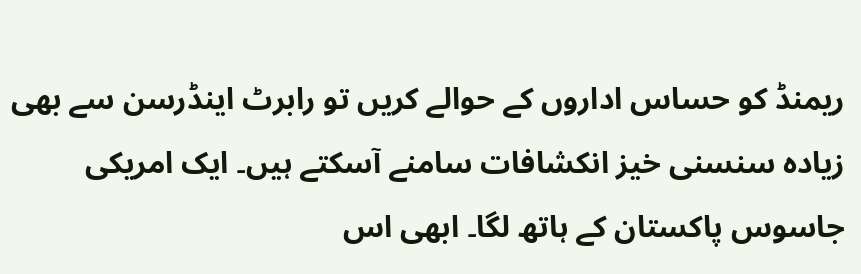ریمنڈ کو حساس اداروں کے حوالے کریں تو رابرٹ اینڈرسن سے بھی زیادہ سنسنی خیز انکشافات سامنے آسکتے ہیں۔ ایک امریکی جاسوس پاکستان کے ہاتھ لگا۔ ابھی اس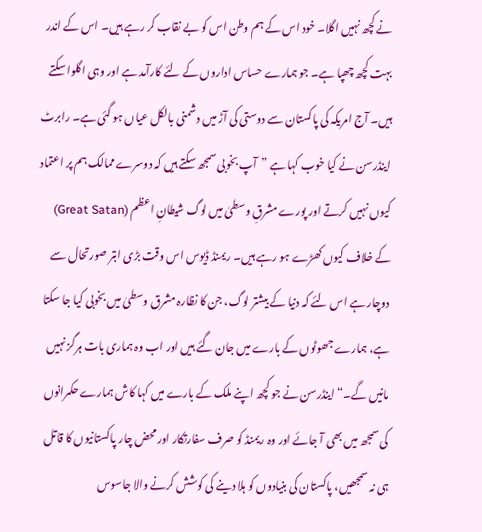نے کچھ نہیں اگلا۔ خود اس کے ہم وطن اس کو بے نقاب کر رہے ہیں۔ اس کے اندر بہت کچھ چھپا ہے۔ جو ہمارے حساس اداروں کے لئے کارآمد ہے اور وہی اگلوا سکتے ہیں۔ آج امریکہ کی پاکستان سے دوستی کی آڑ میں دشمنی بالکل عیاں ہو گئی ہے۔ رابرٹ اینڈرسن نے کیا خوب کہا ہے ”آپ بخوبی سمجھ سکتے ہیں کہ دوسرے ممالک ہم پر اعتماد کیوں نہیں کرتے اور پورے مشرقِ وسطیٰ میں لوگ شیطانِ اعظم (Great Satan) کے خلاف کیوں کھڑے ہو رہے ہیں۔ ریمنڈ ڈیوس اس وقت بڑی ابتر صورتحال سے دوچار ہے اس لئے کہ دنیا کے بیشتر لوگ، جن کا نظارہ مشرق وسطیٰ میں بخوبی کیا جا سکتا ہے، ہمارے جھوٹوں کے بارے میں جان گئے ہیں اور اب وہ ہماری بات ہرگز نہیں مانیں گے۔“ اینڈرسن نے جو کچھ اپنے ملک کے بارے میں کہا کاش ہمارے حکمرانوں کی سمجھ میں بھی آ جائے اور وہ ریمنڈ کو صرف سفارتکار اور محض چار پاکستانیوں کا قاتل ہی نہ سمجھیں، پاکستان کی بنیادوں کو ہلا دینے کی کوشش کرنے والا جاسوس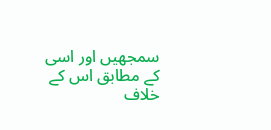سمجھیں اور اسی کے مطابق اس کے خلاف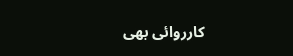کارروائی بھی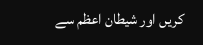کریں اور شیطان اعظم سے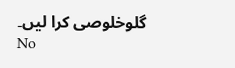گلوخلوصی کرا لیں۔
No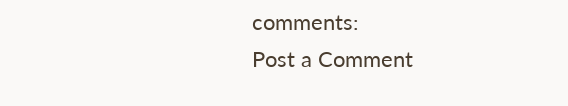comments:
Post a Comment